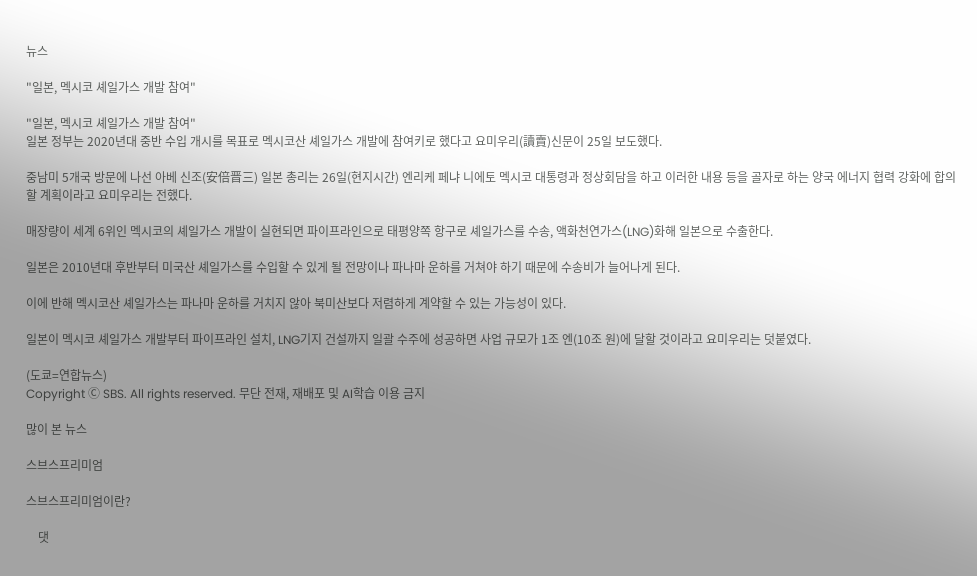뉴스

"일본, 멕시코 셰일가스 개발 참여"

"일본, 멕시코 셰일가스 개발 참여"
일본 정부는 2020년대 중반 수입 개시를 목표로 멕시코산 셰일가스 개발에 참여키로 했다고 요미우리(讀賣)신문이 25일 보도했다.

중남미 5개국 방문에 나선 아베 신조(安倍晋三) 일본 총리는 26일(현지시간) 엔리케 페냐 니에토 멕시코 대통령과 정상회담을 하고 이러한 내용 등을 골자로 하는 양국 에너지 협력 강화에 합의할 계획이라고 요미우리는 전했다.

매장량이 세계 6위인 멕시코의 셰일가스 개발이 실현되면 파이프라인으로 태평양쪽 항구로 셰일가스를 수송, 액화천연가스(LNG)화해 일본으로 수출한다.

일본은 2010년대 후반부터 미국산 셰일가스를 수입할 수 있게 될 전망이나 파나마 운하를 거쳐야 하기 때문에 수송비가 늘어나게 된다.

이에 반해 멕시코산 셰일가스는 파나마 운하를 거치지 않아 북미산보다 저렴하게 계약할 수 있는 가능성이 있다.

일본이 멕시코 셰일가스 개발부터 파이프라인 설치, LNG기지 건설까지 일괄 수주에 성공하면 사업 규모가 1조 엔(10조 원)에 달할 것이라고 요미우리는 덧붙였다.

(도쿄=연합뉴스)
Copyright Ⓒ SBS. All rights reserved. 무단 전재, 재배포 및 AI학습 이용 금지

많이 본 뉴스

스브스프리미엄

스브스프리미엄이란?

    댓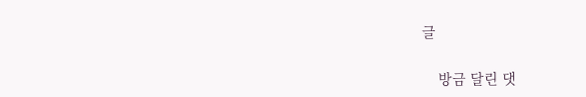글

    방금 달린 댓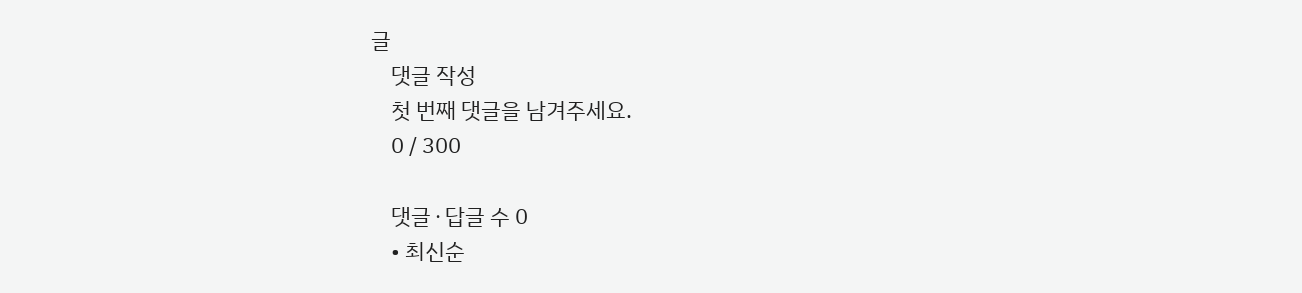글
    댓글 작성
    첫 번째 댓글을 남겨주세요.
    0 / 300

    댓글 ∙ 답글 수 0
    • 최신순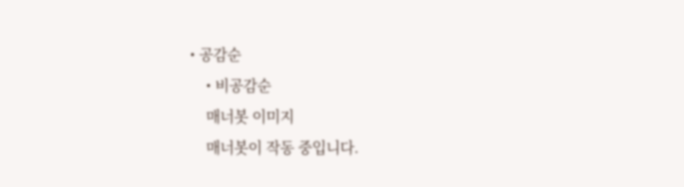• 공감순
    • 비공감순
    매너봇 이미지
    매너봇이 작동 중입니다.